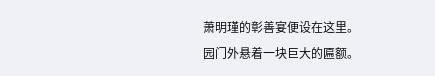萧明瑾的彰善宴便设在这里。
园门外悬着一块巨大的匾额。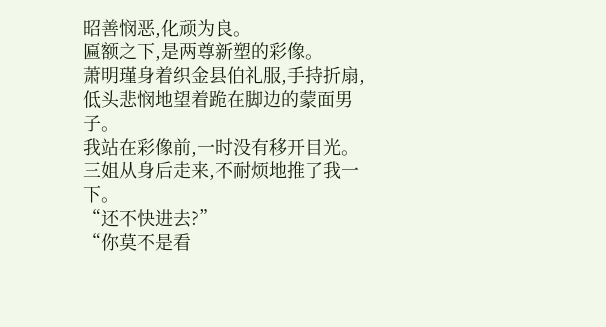昭善悯恶,化顽为良。
匾额之下,是两尊新塑的彩像。
萧明瑾身着织金县伯礼服,手持折扇,低头悲悯地望着跪在脚边的蒙面男子。
我站在彩像前,一时没有移开目光。
三姐从身后走来,不耐烦地推了我一下。
“还不快进去?”
“你莫不是看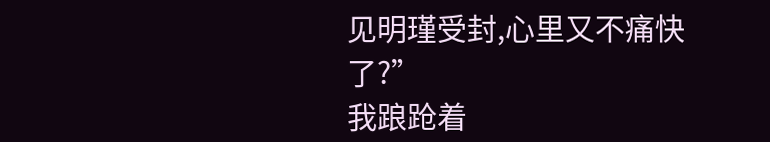见明瑾受封,心里又不痛快了?”
我踉跄着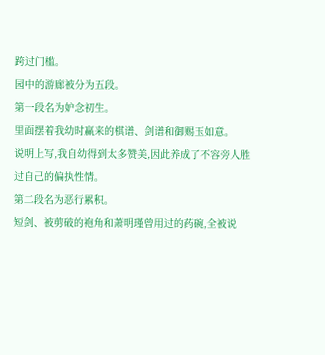跨过门槛。
园中的游廊被分为五段。
第一段名为妒念初生。
里面摆着我幼时赢来的棋谱、剑谱和御赐玉如意。
说明上写,我自幼得到太多赞美,因此养成了不容旁人胜过自己的偏执性情。
第二段名为恶行累积。
短剑、被剪破的袍角和萧明瑾曾用过的药碗,全被说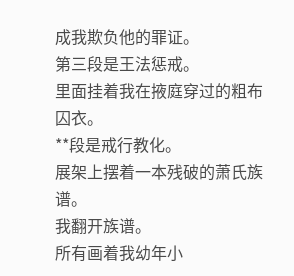成我欺负他的罪证。
第三段是王法惩戒。
里面挂着我在掖庭穿过的粗布囚衣。
**段是戒行教化。
展架上摆着一本残破的萧氏族谱。
我翻开族谱。
所有画着我幼年小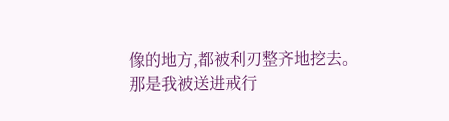像的地方,都被利刃整齐地挖去。
那是我被送进戒行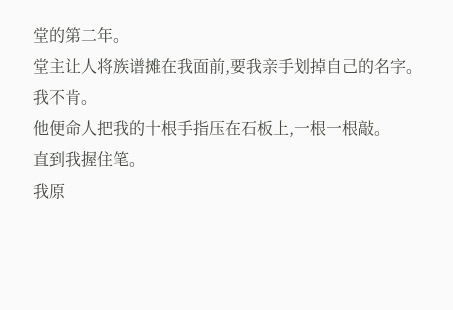堂的第二年。
堂主让人将族谱摊在我面前,要我亲手划掉自己的名字。
我不肯。
他便命人把我的十根手指压在石板上,一根一根敲。
直到我握住笔。
我原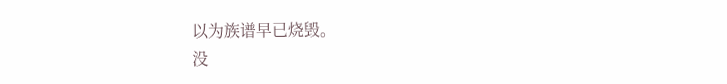以为族谱早已烧毁。
没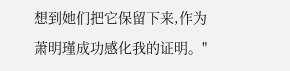想到她们把它保留下来,作为萧明瑾成功感化我的证明。"